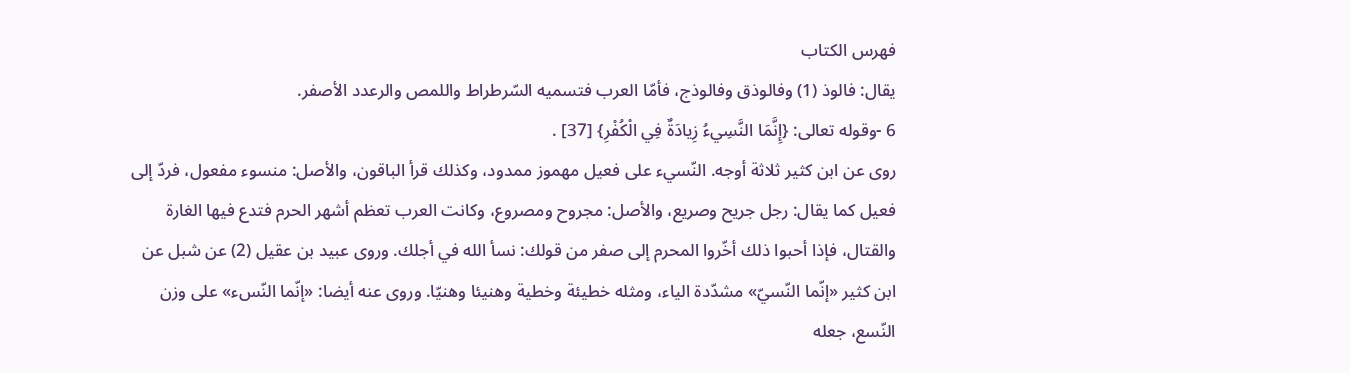فهرس الكتاب
يقال: فالوذ (1) وفالوذق وفالوذج، فأمّا العرب فتسميه السّرطراط واللمص والرعدد الأصفر.
6 -وقوله تعالى: {إِنَّمَا النَّسِيءُ زِيادَةٌ فِي الْكُفْرِ} [37] .
روى عن ابن كثير ثلاثة أوجه. النّسيء على فعيل مهموز ممدود، وكذلك قرأ الباقون، والأصل: منسوء مفعول، فردّ إلى فعيل كما يقال: رجل جريح وصريع، والأصل: مجروح ومصروع، وكانت العرب تعظم أشهر الحرم فتدع فيها الغارة والقتال، فإذا أحبوا ذلك أخّروا المحرم إلى صفر من قولك: نسأ الله في أجلك. وروى عبيد بن عقيل (2) عن شبل عن ابن كثير «إنّما النّسيّ» مشدّدة الياء، ومثله خطيئة وخطية وهنيئا وهنيّا. وروى عنه أيضا: «إنّما النّسء» على وزن النّسع، جعله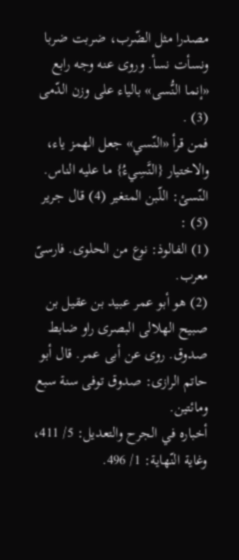مصدرا مثل الضّرب، ضربت ضربا ونسأت نسأ. وروى عنه وجه رابع «إنما النُّسى» بالياء على وزن الدّمى (3) .
فمن قرأ «النّسي» جعل الهمز ياء، والاختيار {النَّسِيءُ} ما عليه الناس. النّسئ: اللّبن المتغير (4) قال جرير (5) :
(1) الفالوذ: نوع من الحلوى. فارسىّ معرب.
(2) هو أبو عمر عبيد بن عقيل بن صبيح الهلالى البصرى راو ضابط صدوق. روى عن أبى عمر. قال أبو حاتم الرازى: صدوق توفى سنة سبع ومائتين.
أخباره في الجرح والتعديل: 5/ 411، وغاية النّهاية: 1/ 496.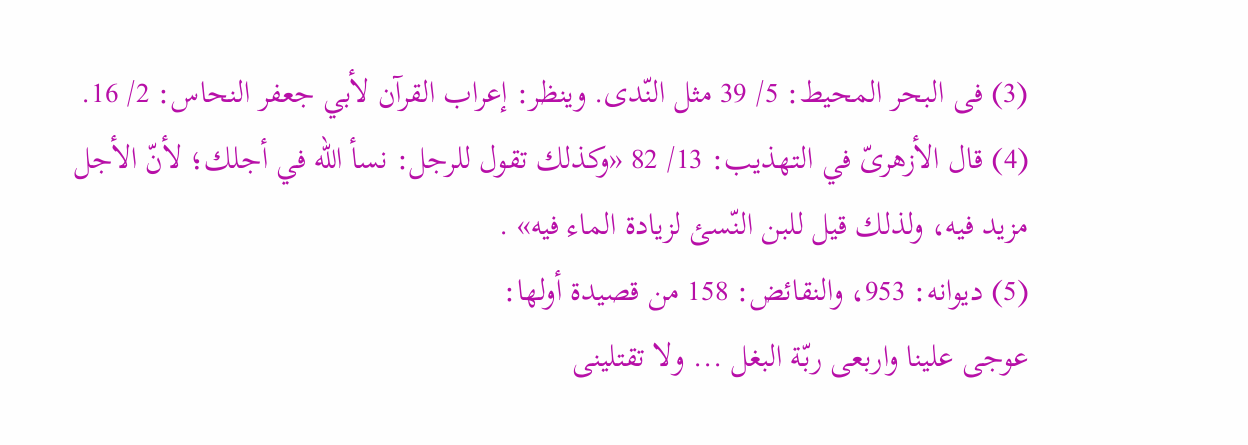(3) فى البحر المحيط: 5/ 39 مثل النّدى. وينظر: إعراب القرآن لأبي جعفر النحاس: 2/ 16.
(4) قال الأزهرىّ في التهذيب: 13/ 82 «وكذلك تقول للرجل: نسأ الله في أجلك؛ لأنّ الأجل مزيد فيه، ولذلك قيل للبن النّسئ لزيادة الماء فيه» .
(5) ديوانه: 953، والنقائض: 158 من قصيدة أولها:
عوجى علينا واربعى ربّة البغل ... ولا تقتلينى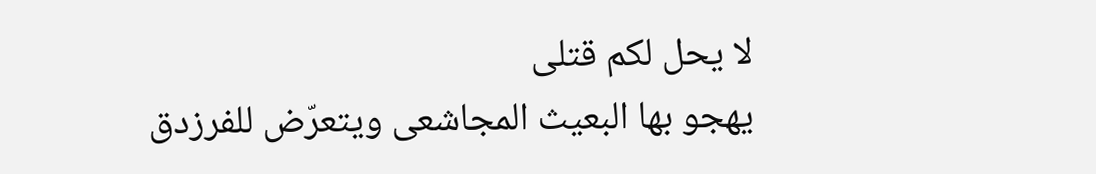لا يحل لكم قتلى
يهجو بها البعيث المجاشعى ويتعرّض للفرزدق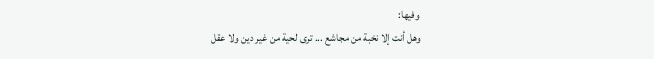وفيها:
وهل أنت إلا نخبة من مجاشع ... ترى لحية من غير دين ولا عقل